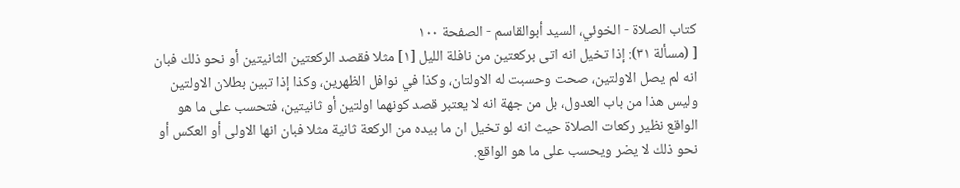كتاب الصلاة - الخوئي، السيد أبوالقاسم - الصفحة ١٠٠
[ (مسألة ٣١): إذا تخيل انه اتى بركعتين من نافلة الليل [١] مثلا فقصد الركعتين الثانيتين أو نحو ذلك فبان انه لم يصل الاولتين، صحت وحسبت له الاولتان، وكذا في نوافل الظهرين، وكذا إذا تبين بطلان الاولتين وليس هذا من باب العدول، بل من جهة انه لا يعتبر قصد كونهما اولتين أو ثانيتين، فتحسب على ما هو الواقع نظير ركعات الصلاة حيث انه لو تخيل ان ما بيده من الركعة ثانية مثلا فبان انها الاولى أو العكس أو نحو ذلك لا يضر ويحسب على ما هو الواقع.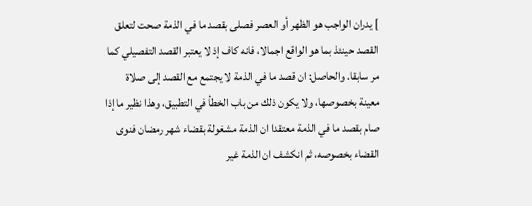] يدران الواجب هو الظهر أو العصر فصلى بقصد ما في الذمة صحت لتعلق القصد حينئذ بما هو الواقع اجمالا، فانه كاف إذ لا يعتبر القصد التفصيلي كما مر سابقا. والحاصل: ان قصد ما في الذمة لا يجتمع مع القصد إلى صلاة معينة بخصوصها، ولا يكون ذلك من باب الخطأ في التطبيق، وهذا نظير ما إذا صام بقصد ما في الذمة معتقدا ان الذمة مشغولة بقضاء شهر رمضان فنوى القضاء بخصوصه، ثم انكشف ان الذمة غير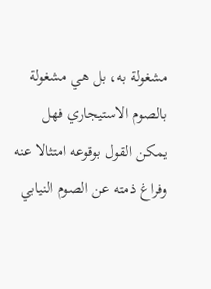مشغولة به، بل هي مشغولة بالصوم الاستيجاري فهل يمكن القول بوقوعه امتثالا عنه وفراغ ذمته عن الصوم النيابي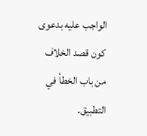الواجب عليه بدعوى كون قصد الخلاف من باب الخطأ في التطبيق.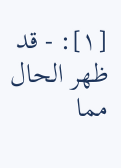[١]: - قد ظهر الحال مما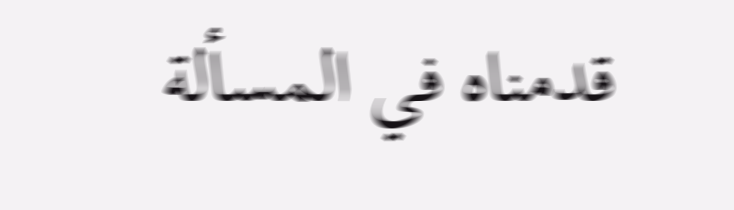قدمناه في المسألة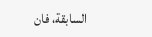السابقة، فان